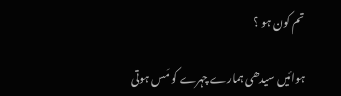تم کون ہو ؟

ہوائیں سیدھی ہمارے چہرے کو مَس ہوتی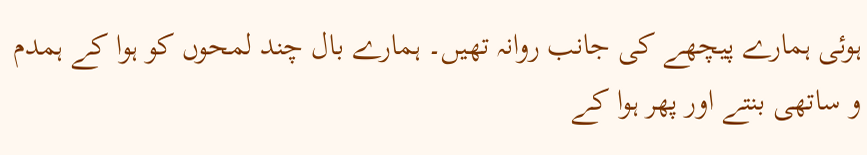ہوئی ہمارے پیچھے کی جانب روانہ تھیں۔ ہمارے بال چند لمحوں کو ہوا کے ہمدم و ساتھی بنتے اور پھر ہوا کے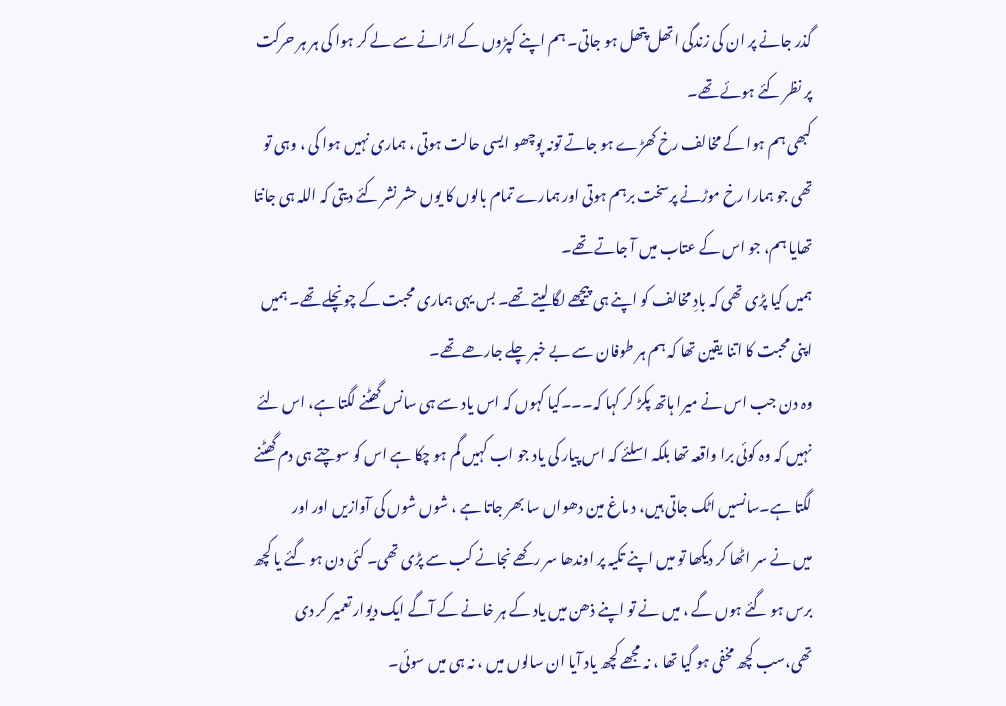گذر جانے پر ان کی زندگی اتھل پتھل ہو جاتی۔ ہم اپنے کپڑوں کے اڑانے سے لے کر ہوا کی ہر ہر حرکت پر نظر کئے ہوئے تھے۔
کبھی ہم ہوا کے مخالف رخ کھڑے ہو جاتے تونہ پوچھو ایسی حالت ہوتی ، ہماری نہیں ہوا کی ، وہی تو تھی جو ہمارا رخ موڑنے پرسخت برہم ہوتی اور ہمارے تمام بالوں کا یوں حشر نشر کئے دیتی کہ اللہ ہی جانتا تھایا ہم، جو اس کے عتاب میں آ جاتے تھے۔
ہمیں کیا پڑی تھی کہ بادِ مخالف کو اپنے ہی پیچھے لگا لیتے تھے۔ بس یہی ہماری محبت کے چونچلے تھے۔ ہمیں اپنی محبت کا اتنا یقین تھا کہ ہم ہر طوفان سے بے خبر چلے جارھے تھے۔
وہ دن جب اس نے میرا ہاتھ پکڑ کر کہا کہ۔۔۔کیا کہوں کہ اس یاد سے ہی سانس گھٹنے لگتا ہے، اس لئے نہیں کہ وہ کوئی برا واقعہ تھا بلکہ اسلئے کہ اس پیار کی یاد جو اب کہیں گم ہو چکا ہے اس کو سوچتے ہی دم گھٹنے لگتا ہے۔سانسیں اٹک جاتی ہیں، د ماغ مین دھواں سا بھر جاتا ہے ، شوں شوں کی آوازیں اور اور
میں نے سر اٹھا کر دیکھا تو میں اپنے تکیہ پر اوندھا سر رکھے نجانے کب سے پڑی تھی۔ کئی دن ہو گئے یا کچھ برس ہو گئے ہوں گے ، میں نے تو اپنے ذھن میں یاد کے ہر خانے کے آگے ایک دیوار تعمیر کر دی تھی،سب کچھ مخفی ہو گیا تھا ، نہ مجھے کچھ یاد آیا ان سالوں میں ، نہ ہی میں سوئی۔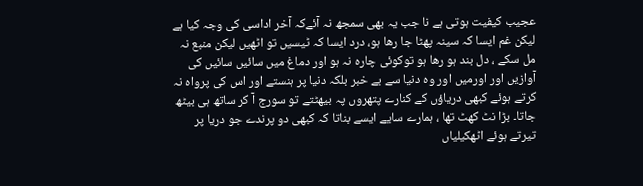عجیب کیفیت ہوتی ہے نا جب یہ بھی سمجھ نہ آئےکہ آخر اداسی کی وجہ کیا ہے لیکن غم ایسا کہ سینہ پھٹا جا رھا ہو، درد ایسا کہ ٹیسیں تو اٹھیں لیکن منبع نہ مل سکے ، دل بند ہو رھا ہو توکوئی چارہ نہ ہو اور دماغ میں سائیں سائیں کی آوازیں اور اورمیں اور وہ دنیا سے بے خبر بلکہ دنیا پر ہنستے اور اس کی پرواہ نہ کرتے ہوئے کبھی دریاؤں کے کنارے پتھروں پہ بیھٹتے تو سورج آ کر ساتھ ہی بیٹھ جاتا۔ بڑا نٹ کھٹ تھا ، ہمارے سایے ایسے بناتا کہ کبھی دو پرندے جو دریا پر تیرتے ہوئے اٹھکیلیاں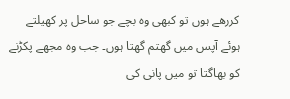کررھے ہوں تو کبھی وہ بچے جو ساحل پر کھیلتے ہوئے آپس میں گھتم گھتا ہوں۔ جب وہ مجھے پکڑنے کو بھاگتا تو میں پانی کی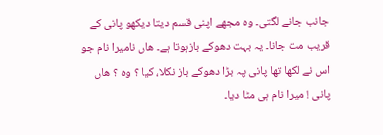جانب جانے لگتی۔ وہ مجھے اپنی قسم دیتا دیکھو پانی کے قریب مت جانا۔ یہ بہت دھوکے بازہوتا ہے۔ ھاں نامیرا نام جو اس نے لکھا تھا پانی پہ بڑا دھوکے باز نکلا، کیا ؟ وہ ؟ ھاں پانی ! میرا نام ہی مٹا دیا۔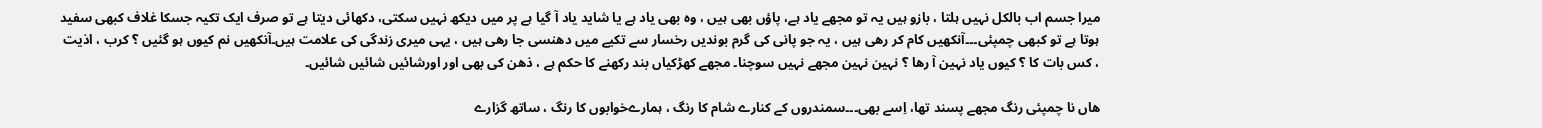میرا جسم اب بالکل نہیں ہلتا ، بازو ہیں یہ تو مجھے یاد ہے، پاؤں بھی ہیں ، وہ بھی یاد ہے یا شاید یاد آ گیا ہے پر میں دیکھ نہیں سکتی، دکھائی دیتا ہے تو صرف ایک تکیہ جسکا غلاف کبھی سفید ہوتا ہے تو کبھی چمپئی۔۔۔آنکھیں کام کر رھی ہیں ، یہ جو پانی کی گرم بوندیں رخسار سے تکیے میں دھنسی جا رھی ہیں ، یہی میری زندگی کی علامت ہیں۔آنکھیں نم کیوں ہو گئیں ؟ کرب ، اذیت ، کس بات کا ؟ کیوں یاد نہین آ رھا ؟ نہین نہین مجھے نہیں سوچنا۔ مجھے کھڑکیاں بند رکھنے کا حکم ہے ، ذھن کی بھی اور اورشائیں شائیں شائیں۔

ھاں نا چمپئی رنگ مجھے پسند تھا، اِسے بھی۔۔۔سمندروں کے کنارے شام کا رنگ ، ہمارےخوابوں کا رنگ ، ساتھ گزارے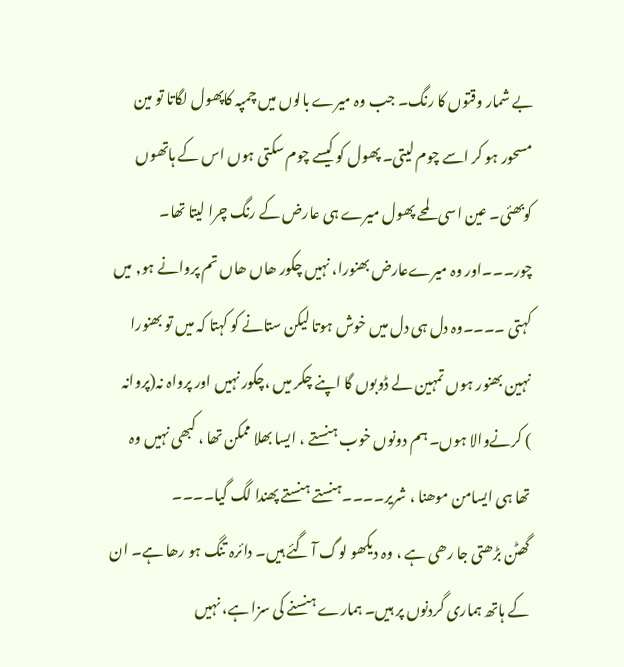بے شمار وقتوں کا رنگ۔ جب وہ میرے بالوں میں چمپہ کاپھول لگاتا تو مین مسحور ہو کر اسے چوم لیتی۔ پھول کو کیسے چوم سکتی ہوں اس کے ہاتھوں کوبھئی۔ عین اسی لمحے پھول میرے ہی عارض کے رنگ چرا لیتا تھا۔ چور۔۔۔اور وہ میرےعارض بھنورا، نہیں چکور ھاں ھاں تم پروانے ہو, میں کہتی ۔۔۔۔وہ دل ہی دل میں خوش ہوتا لیکن ستانے کو کہتا کہ میں تو بھنورا نہین بھنور ہوں تمہین لے ڈوبوں گا اپنے چکر میں ،چکور نہیں اور پرواہ نہ(پروانہ ) کرنےوالا ہوں۔ ہم دونوں خوب ہنستے ، ایسا بھلا ممکن تھا ، کبھی نہیں وہ تھا ہی ایسامن موھنا ، شریر۔۔۔۔ہنستے ہنستے پھندا لگ گیا۔۔۔۔
گھٹن بڑھتی جا رھی ہے ، وہ دیکھو لوگ آ گئے ہیں۔ دائرہ تنگ ہو رھا ہے۔ ان کے ہاتھ ہماری گردنوں پر ہیں۔ ہمارے ہنسنے کی سزا ہے، نہیں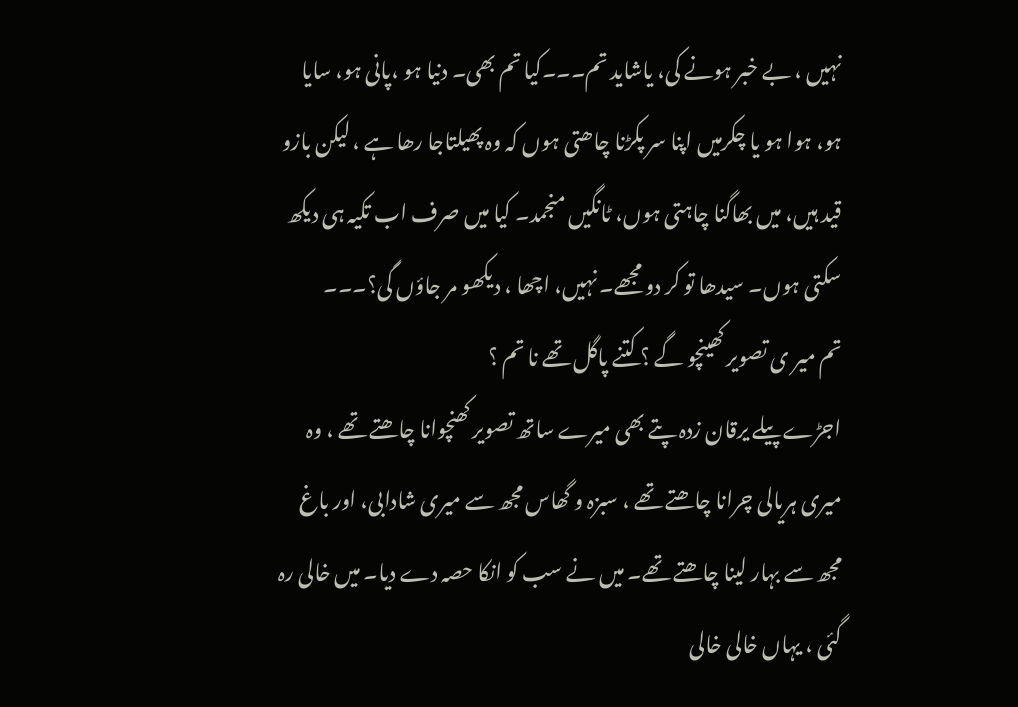نہیں ، بے خبر ہونے کی، یاشاید تم۔۔۔کیا تم بھی۔ دنیا ہو ،پانی ہو، سایا ہو، ہوا ہو یا چکرمیں اپنا سر پکڑنا چاھتی ہوں کہ وہ پھیلتاجا رھا ہے ، لیکن بازو قید ہیں، میں بھاگنا چاہتی ہوں، ٹانگیں منجمد۔ کیا میں صرف اب تکیہ ہی دیکھ سکتی ہوں۔ سیدھا تو کر دو مجھے۔ نہیں، اچھا ، دیکھو مر جاؤں گی؟۔۔۔
تم میر ی تصویر کھینچو گے ؟ کتنے پاگل تھے نا تم ؟
اجڑے پیلے یرقان زدہ پتے بھی میرے ساتھ تصویر کھنچوانا چاھتے تھے ، وہ میری ہریالی چرانا چاھتے تھے ، سبزہ و گھاس مجھ سے میری شادابی، اور باغ مجھ سے بہار لینا چاھتے تھے۔ میں نے سب کو انکا حصہ دے دیا۔ میں خالی رہ گئی ، یہاں خالی خالی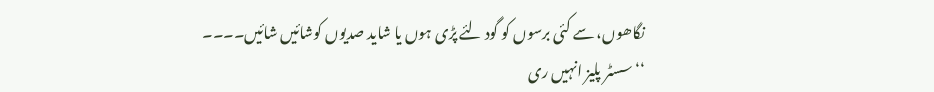نگاھوں، سے کئی برسوں کو گود لئے پڑی ہوں یا شاید صدیوں کوشائیں شائیں۔۔۔۔
‘‘سسٹر پلیز انہیں ری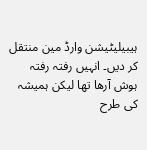ہیبیلیٹیشن وارڈ مین منتقل کر دیں۔ انہیں رفتہ رفتہ ہوش آرھا تھا لیکن ہمیشہ کی طرح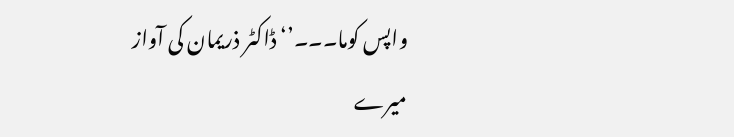واپس کوما۔۔۔’‘ ڈاکٹر ذریمان کی آواز میرے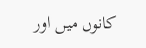کانوں میں اور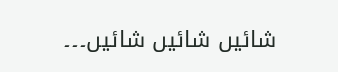شائیں شائیں شائیں۔۔۔